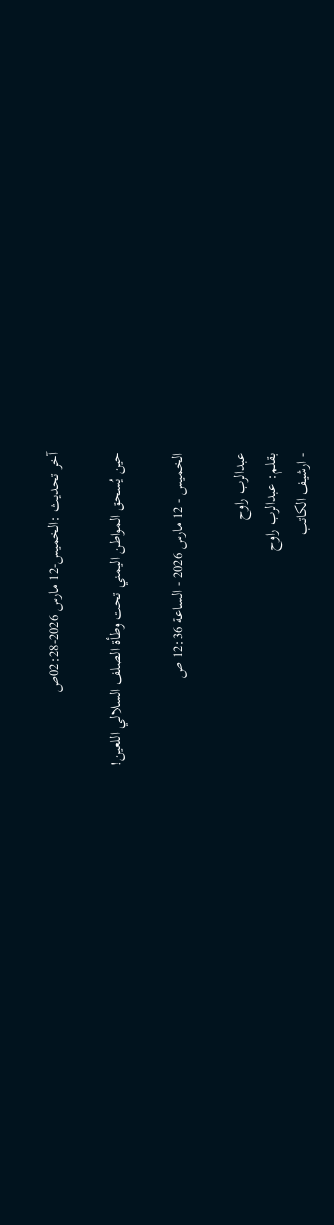آخر تحديث :الخميس-12 مارس 2026-02:28ص

حين يُسحق المواطن اليمني تحت وطأة الصلف السلالي اللعين!

الخميس - 12 مارس 2026 - الساعة 12:36 ص

عبدالرب راوح
بقلم: عبدالرب راوح
- ارشيف الكاتب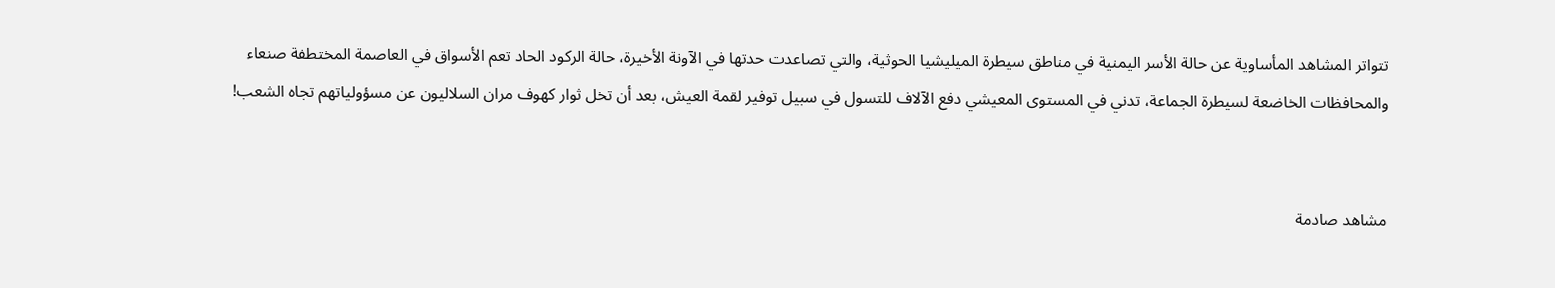تتواتر المشاهد المأساوية عن حالة الأسر اليمنية في مناطق سيطرة الميليشيا الحوثية، والتي تصاعدت حدتها في الآونة الأخيرة، حالة الركود الحاد تعم الأسواق في العاصمة المختطفة صنعاء والمحافظات الخاضعة لسيطرة الجماعة، تدني في المستوى المعيشي دفع الآلاف للتسول في سبيل توفير لقمة العيش، بعد أن تخل ثوار كهوف مران السلاليون عن مسؤولياتهم تجاه الشعب!


مشاهد صادمة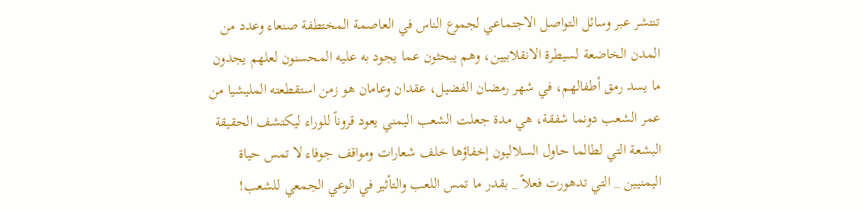تنتشر عبر وسائل التواصل الاجتماعي لجموع الناس في العاصمة المختطفة صنعاء وعدد من المدن الخاضعة لسيطرة الانقلابيين، وهم يبحثون عما يجود به عليه المحسنون لعلهم يجدون ما يسد رمق أطفالهم، في شهر رمضان الفضيل، عقدان وعامان هو زمن استقطعته المليشيا من عمر الشعب دونما شفقة، هي مدة جعلت الشعب اليمني يعود قروناً للوراء ليكتشف الحقيقة البشعة التي لطالما حاول السلاليون إخفاؤها خلف شعارات ومواقف جوفاء لا تمس حياة اليمنيين _ التي تدهورت فعلاً _ بقدر ما تمس اللعب والتأثير في الوعي الجمعي للشعب!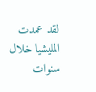لقد عمدت المليشيا خلال سنوات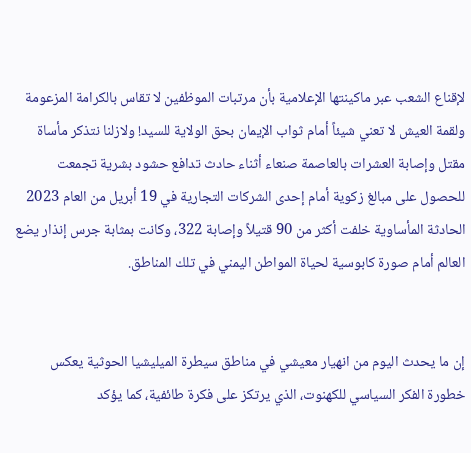لإقناع الشعب عبر ماكينتها الإعلامية بأن مرتبات الموظفين لا تقاس بالكرامة المزعومة ولقمة العيش لا تعني شيئاً أمام ثواب الإيمان بحق الولاية للسيد! ولازلنا نتذكر مأساة مقتل وإصابة العشرات بالعاصمة صنعاء أثناء حادث تدافع حشود بشرية تجمعت للحصول على مبالغ زكوية أمام إحدى الشركات التجارية في 19 أبريل من العام 2023 الحادثة المأساوية خلفت أكثر من 90 قتيلاً وإصابة 322، وكانت بمثابة جرس إنذار يضع العالم أمام صورة كابوسية لحياة المواطن اليمني في تلك المناطق.


إن ما يحدث اليوم من انهيار معيشي في مناطق سيطرة الميليشيا الحوثية يعكس خطورة الفكر السياسي للكهنوت، الذي يرتكز على فكرة طائفية، كما يؤكد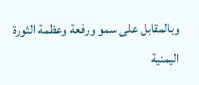وبالمقابل على سمو ورفعة وعظمة الثورة اليمنية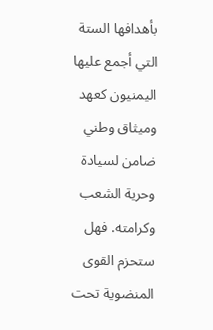بأهدافها الستة التي أجمع عليها اليمنيون كعهد وميثاق وطني ضامن لسيادة وحرية الشعب وكرامته. فهل ستحزم القوى المنضوية تحت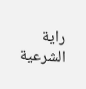راية الشرعية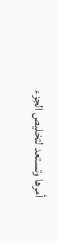أمرها وتستعد لتخليص الجزء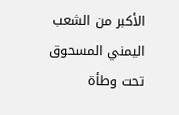الأكبر من الشعب اليمني المسحوق تحت وطأة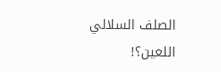الصلف السلالي اللعين؟!